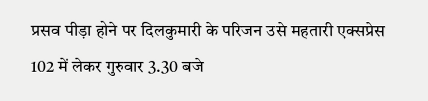प्रसव पीड़ा होने पर दिलकुमारी के परिजन उसे महतारी एक्सप्रेस 102 में लेकर गुरुवार 3.30 बजे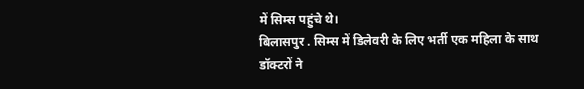में सिम्स पहुंचे थे।
बिलासपुर . सिम्स में डिलेवरी के लिए भर्ती एक महिला के साथ डॉक्टरों ने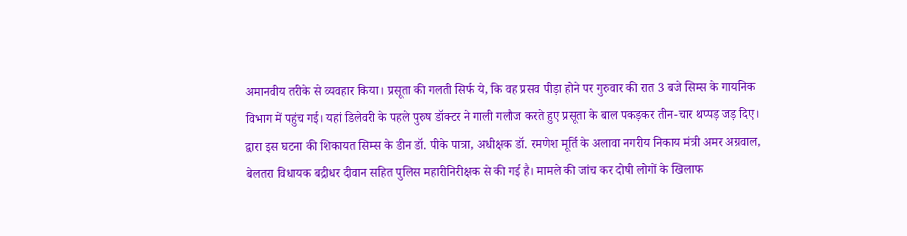अमानवीय तरीके से व्यवहार किया। प्रसूता की गलती सिर्फ ये, कि वह प्रसव पीड़ा होने पर गुरुवार की रात 3 बजे सिम्स के गायनिक विभाग में पहुंच गई। यहां डिलेवरी के पहले पुरुष डॉक्टर ने गाली गलौज करते हुए प्रसूता के बाल पकड़कर तीन-चार थप्पड़ जड़ दिए। द्वारा इस घटना की शिकायत सिम्स के डीन डॉ. पीके पात्रा, अधीक्षक डॉ. रमणेश मूर्ति के अलावा नगरीय निकाय मंत्री अमर अग्रवाल, बेलतरा विधायक बद्रीधर दीवान सहित पुलिस महारीनिरीक्षक से की गई है। मामले की जांच कर दोषी लोगों के खिलाफ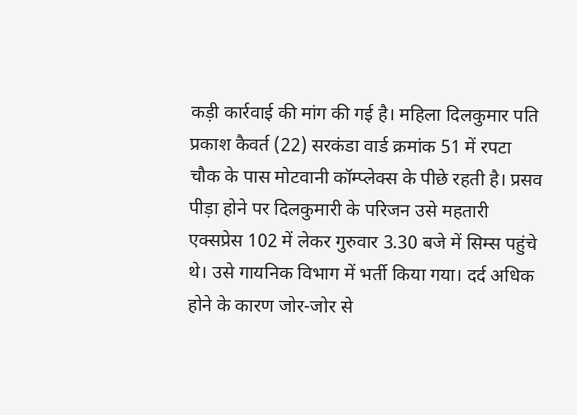कड़ी कार्रवाई की मांग की गई है। महिला दिलकुमार पति प्रकाश कैवर्त (22) सरकंडा वार्ड क्रमांक 51 में रपटा चौक के पास मोटवानी कॉम्प्लेक्स के पीछे रहती है। प्रसव पीड़ा होने पर दिलकुमारी के परिजन उसे महतारी एक्सप्रेस 102 में लेकर गुरुवार 3.30 बजे में सिम्स पहुंचे थे। उसे गायनिक विभाग में भर्ती किया गया। दर्द अधिक होने के कारण जोर-जोर से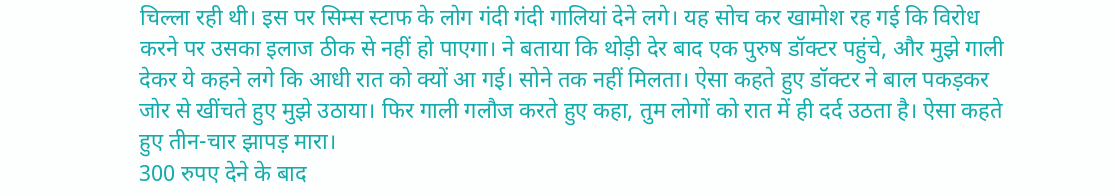चिल्ला रही थी। इस पर सिम्स स्टाफ के लोग गंदी गंदी गालियां देने लगे। यह सोच कर खामोश रह गई कि विरोध करने पर उसका इलाज ठीक से नहीं हो पाएगा। ने बताया कि थोड़ी देर बाद एक पुरुष डॉक्टर पहुंचे, और मुझे गाली देकर ये कहने लगे कि आधी रात को क्यों आ गई। सोने तक नहीं मिलता। ऐसा कहते हुए डॉक्टर ने बाल पकड़कर जोर से खींचते हुए मुझे उठाया। फिर गाली गलौज करते हुए कहा, तुम लोगों को रात में ही दर्द उठता है। ऐसा कहते हुए तीन-चार झापड़ मारा।
300 रुपए देने के बाद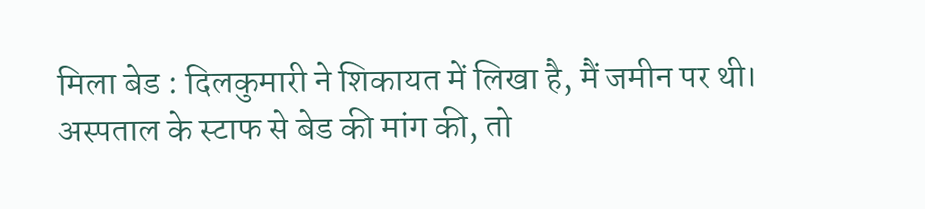मिला बेड : दिलकुमारी ने शिकायत में लिखा है, मैं जमीन पर थी। अस्पताल के स्टाफ से बेड की मांग की, तो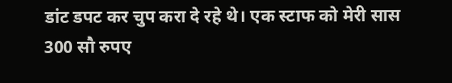डांट डपट कर चुप करा दे रहे थे। एक स्टाफ को मेरी सास 300 सौ रुपए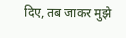दिए, तब जाकर मुझे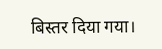बिस्तर दिया गया।